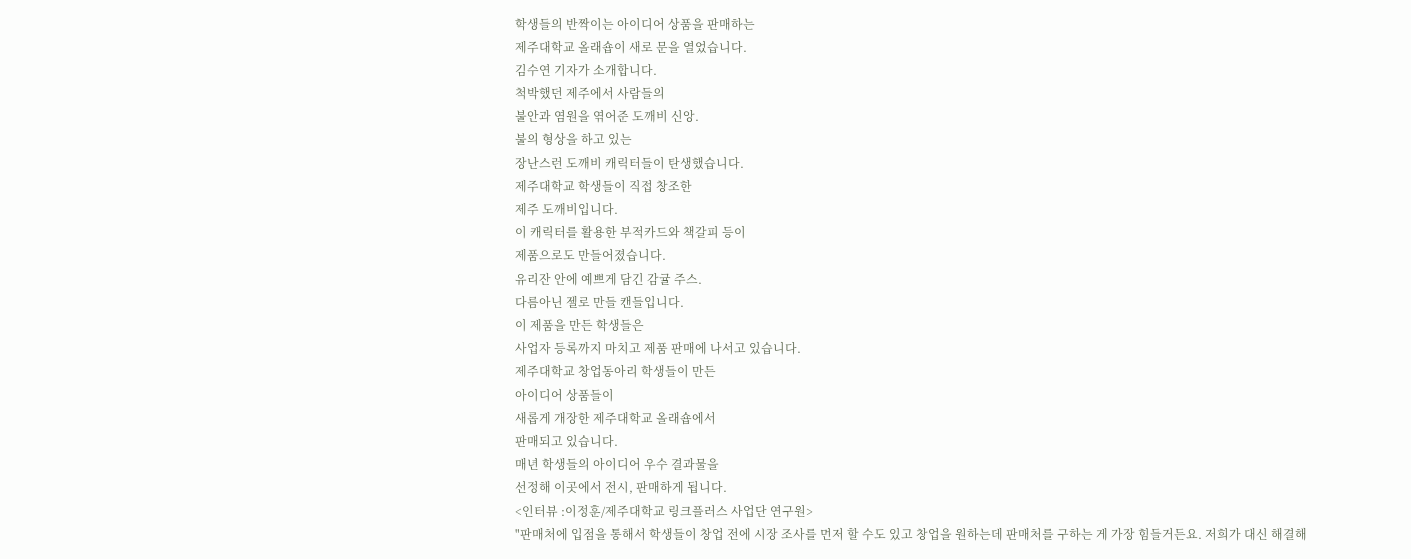학생들의 반짝이는 아이디어 상품을 판매하는
제주대학교 올래숍이 새로 문을 열었습니다.
김수연 기자가 소개합니다.
척박했던 제주에서 사람들의
불안과 염원을 엮어준 도깨비 신앙.
불의 형상을 하고 있는
장난스런 도깨비 캐릭터들이 탄생했습니다.
제주대학교 학생들이 직접 창조한
제주 도깨비입니다.
이 캐릭터를 활용한 부적카드와 책갈피 등이
제품으로도 만들어졌습니다.
유리잔 안에 예쁘게 담긴 감귤 주스.
다름아닌 젤로 만들 캔들입니다.
이 제품을 만든 학생들은
사업자 등록까지 마치고 제품 판매에 나서고 있습니다.
제주대학교 창업동아리 학생들이 만든
아이디어 상품들이
새롭게 개장한 제주대학교 올래숍에서
판매되고 있습니다.
매년 학생들의 아이디어 우수 결과물을
선정해 이곳에서 전시, 판매하게 됩니다.
<인터뷰 :이정훈/제주대학교 링크플러스 사업단 연구원>
"판매처에 입점을 통해서 학생들이 창업 전에 시장 조사를 먼저 할 수도 있고 창업을 원하는데 판매처를 구하는 게 가장 힘들거든요. 저희가 대신 해결해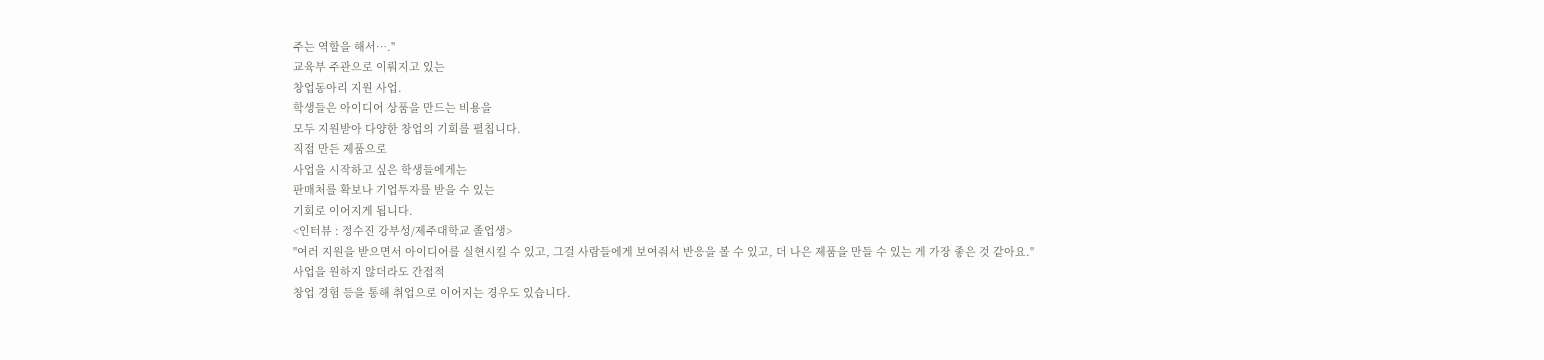주는 역할을 해서…."
교육부 주관으로 이뤄지고 있는
창업동아리 지원 사업.
학생들은 아이디어 상품을 만드는 비용을
모두 지원받아 다양한 창업의 기회를 펼칩니다.
직접 만든 제품으로
사업을 시작하고 싶은 학생들에게는
판매처를 확보나 기업투자를 받을 수 있는
기회로 이어지게 됩니다.
<인터뷰 : 정수진 강부성/제주대학교 졸업생>
"여러 지원을 받으면서 아이디어를 실현시킬 수 있고, 그걸 사람들에게 보여줘서 반응을 볼 수 있고, 더 나은 제품을 만들 수 있는 게 가장 좋은 것 같아요."
사업을 원하지 않더라도 간접적
창업 경험 등을 통해 취업으로 이어지는 경우도 있습니다.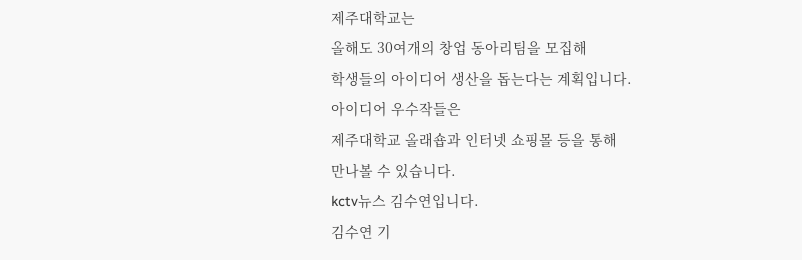제주대학교는
올해도 30여개의 창업 동아리팀을 모집해
학생들의 아이디어 생산을 돕는다는 계획입니다.
아이디어 우수작들은
제주대학교 올래숍과 인터넷 쇼핑몰 등을 통해
만나볼 수 있습니다.
kctv뉴스 김수연입니다.
김수연 기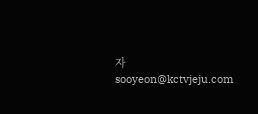자
sooyeon@kctvjeju.com